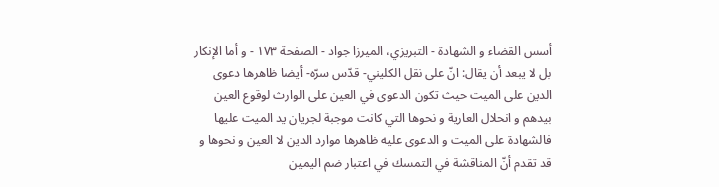أسس القضاء و الشهادة - التبريزي، الميرزا جواد - الصفحة ١٧٣ - و أما الإنكار
بل لا يبعد أن يقال: انّ على نقل الكليني- قدّس سرّه- أيضا ظاهرها دعوى الدين على الميت حيث تكون الدعوى في العين على الوارث لوقوع العين بيدهم و انحلال العارية و نحوها التي كانت موجبة لجريان يد الميت عليها فالشهادة على الميت و الدعوى عليه ظاهرها موارد الدين لا العين و نحوها و قد تقدم أنّ المناقشة في التمسك في اعتبار ضم اليمين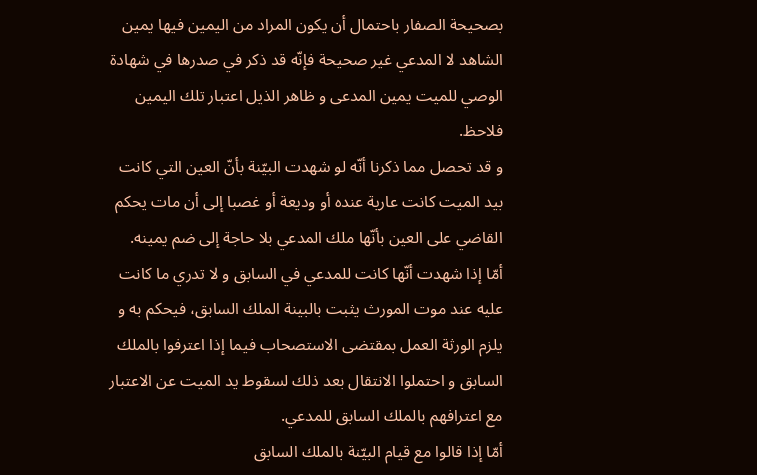بصحيحة الصفار باحتمال أن يكون المراد من اليمين فيها يمين الشاهد لا المدعي غير صحيحة فإنّه قد ذكر في صدرها في شهادة الوصي للميت يمين المدعى و ظاهر الذيل اعتبار تلك اليمين فلاحظ.
و قد تحصل مما ذكرنا أنّه لو شهدت البيّنة بأنّ العين التي كانت بيد الميت كانت عارية عنده أو وديعة أو غصبا إلى أن مات يحكم القاضي على العين بأنّها ملك المدعي بلا حاجة إلى ضم يمينه.
أمّا إذا شهدت أنّها كانت للمدعي في السابق و لا تدري ما كانت عليه عند موت المورث يثبت بالبينة الملك السابق، فيحكم به و يلزم الورثة العمل بمقتضى الاستصحاب فيما إذا اعترفوا بالملك السابق و احتملوا الانتقال بعد ذلك لسقوط يد الميت عن الاعتبار مع اعترافهم بالملك السابق للمدعي.
أمّا إذا قالوا مع قيام البيّنة بالملك السابق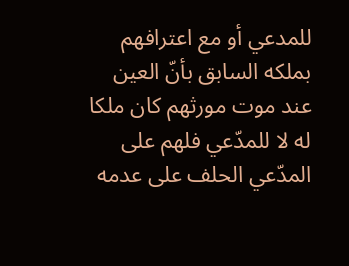للمدعي أو مع اعترافهم بملكه السابق بأنّ العين عند موت مورثهم كان ملكا له لا للمدّعي فلهم على المدّعي الحلف على عدمه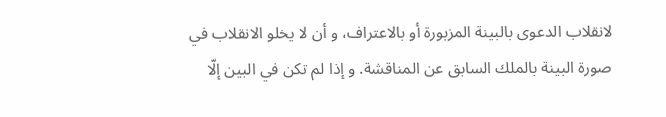لانقلاب الدعوى بالبينة المزبورة أو بالاعتراف، و أن لا يخلو الانقلاب في صورة البينة بالملك السابق عن المناقشة. و إذا لم تكن في البين إلّا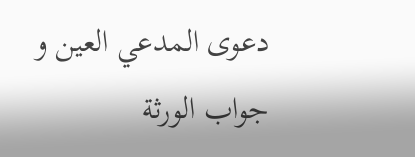دعوى المدعي العين و جواب الورثة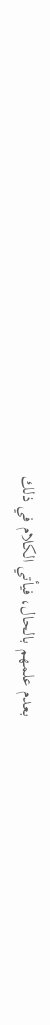بعدم علمهم بالحال، فيأتي الكلام في ذلك